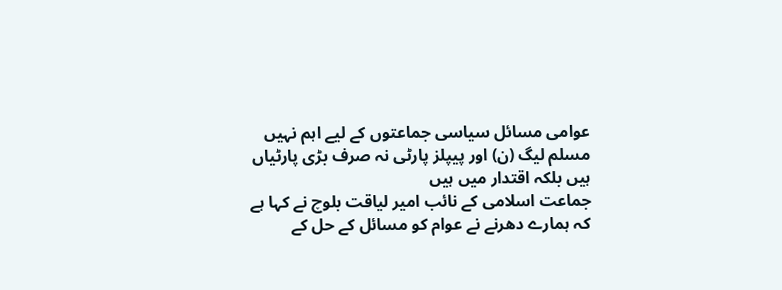عوامی مسائل سیاسی جماعتوں کے لیے اہم نہیں
مسلم لیگ (ن) اور پیپلز پارٹی نہ صرف بڑی پارٹیاں ہیں بلکہ اقتدار میں ہیں
جماعت اسلامی کے نائب امیر لیاقت بلوچ نے کہا ہے کہ ہمارے دھرنے نے عوام کو مسائل کے حل کے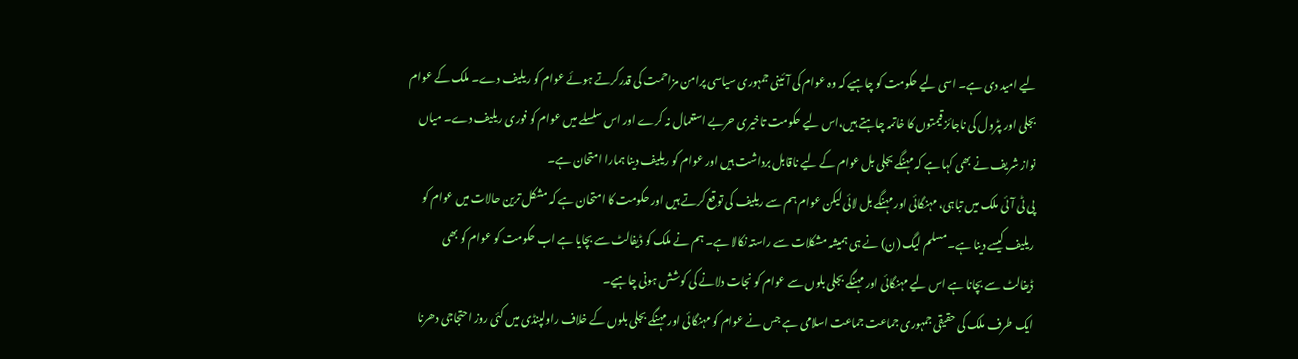لیے امید دی ہے۔ اسی لیے حکومت کو چاہیے کہ وہ عوام کی آئینی جمہوری سیاسی پرامن مزاحمت کی قدرکرتے ہوئے عوام کو ریلیف دے۔ ملک کے عوام بجلی اور پٹرول کی ناجائز قیمتوں کا خاتمہ چاہتے ہیں،اس لیے حکومت تاخیری حربے استعمال نہ کرے اور اس سلسلے میں عوام کو فوری ریلیف دے۔ میاں نواز شریف نے بھی کہا ہے کہ مہنگے بجلی بل عوام کے لیے ناقابل برداشت ہیں اور عوام کو ریلیف دینا ہمارا امتحان ہے۔
پی ٹی آئی ملک میں تباہی، مہنگائی اور مہنگے بل لائی لیکن عوام ہم سے ریلیف کی توقع کرتے ہیں اور حکومت کا امتحان ہے کہ مشکل ترین حالات میں عوام کو ریلیف کیسے دینا ہے۔ مسلم لیگ (ن) نے ہی ہمیشہ مشکلات سے راستہ نکالا ہے۔ ہم نے ملک کو ڈیفالٹ سے بچایا ہے اب حکومت کو عوام کو بھی ڈیفالٹ سے بچانا ہے اس لیے مہنگائی اور مہنگے بجلی بلوں سے عوام کو نجات دلانے کی کوشش ہونی چاہیے۔
ایک طرف ملک کی حقیقی جمہوری جماعت جماعت اسلامی ہے جس نے عوام کو مہنگائی اور مہنگے بجلی بلوں کے خلاف راولپنڈی میں کئی روز احتجاجی دھرنا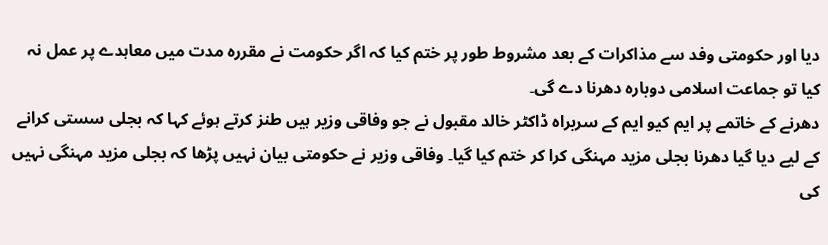دیا اور حکومتی وفد سے مذاکرات کے بعد مشروط طور پر ختم کیا کہ اگر حکومت نے مقررہ مدت میں معاہدے پر عمل نہ کیا تو جماعت اسلامی دوبارہ دھرنا دے گی۔
دھرنے کے خاتمے پر ایم کیو ایم کے سربراہ ڈاکٹر خالد مقبول نے جو وفاقی وزیر ہیں طنز کرتے ہوئے کہا کہ بجلی سستی کرانے کے لیے دیا گیا دھرنا بجلی مزید مہنگی کرا کر ختم کیا گیا۔ وفاقی وزیر نے حکومتی بیان نہیں پڑھا کہ بجلی مزید مہنگی نہیں کی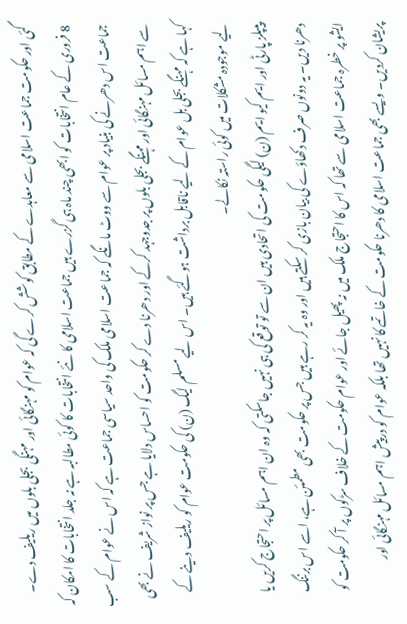گئی اور حکومت جماعت اسلامی سے معاہدے کے مطابق کوشش کرے گی کہ عوام کو مہنگائی اور مہنگی بجلی بلوں میں ریلیف دے۔
8 فروری کے عام انتخابات کو ابھی چند ماہ ہی گزرے ہیں جماعت اسلامی کا نئے انتخابات کا کوئی مطالبہ ہے نہ جلد انتخابات کا امکان کہ جماعت اس دھرنے کی بنیاد پر عوام سے ووٹ مانگے کہ جماعت اسلامی ملک کی واحد سیاسی جماعت ہے کہ اس نے عوام کے سب سے اہم مسائل مہنگائی اور مہنگے بجلی بلوں پر جدوجہد کرکے اور دھرنا دے کر حکومت کو احساس دلایا ہے جس پر نواز شریف نے بھی کہا ہے کہ مہنگے بجلی بل عوام کے لیے ناقابل برداشت ہوگئے ہیں۔ اس لیے مسلم لیگ (ن) کی حکومت عوام کو ریلیف دینے کے لیے موجودہ مشکلات میں کوئی راستہ نکالے۔
پیپلز پارٹی اور ایم کیو ایم (ن) لیگی حکومت کی اتحادی ہیں ان سے تو توقع کی ہی نہیں جاسکتی کہ وہ ان اہم مسائل پر احتجاج کریں یا دھرنا دیں۔ یہ دونوں صرف دکھاؤے کی بیان بازی کر سکتے ہیں اور وہ یہ کر رہے ہیں جس پر حکومت بھی مطمئن ہے، اسے اس برننگ ایشو پر خطرہ جماعت اسلامی سے تھا کہ اس کا احتجاج ملک میں نہ پھیل جائے اور عوام حکومت کے خلاف سڑکوں پر آ کر حکومت کو پریشان کردیں۔ ویسے بھی جماعت اسلامی کا دھرنا حکومت کے خاتمے کا نہیں تھا بلکہ عوام کو درپیش اہم مسائل مہنگائی اور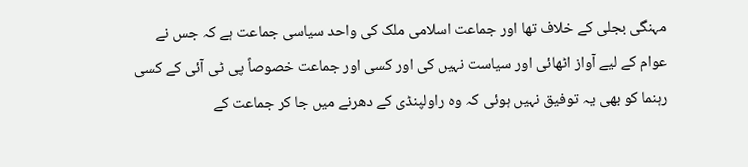مہنگی بجلی کے خلاف تھا اور جماعت اسلامی ملک کی واحد سیاسی جماعت ہے کہ جس نے عوام کے لیے آواز اٹھائی اور سیاست نہیں کی اور کسی اور جماعت خصوصاً پی ٹی آئی کے کسی رہنما کو بھی یہ توفیق نہیں ہوئی کہ وہ راولپنڈی کے دھرنے میں جا کر جماعت کے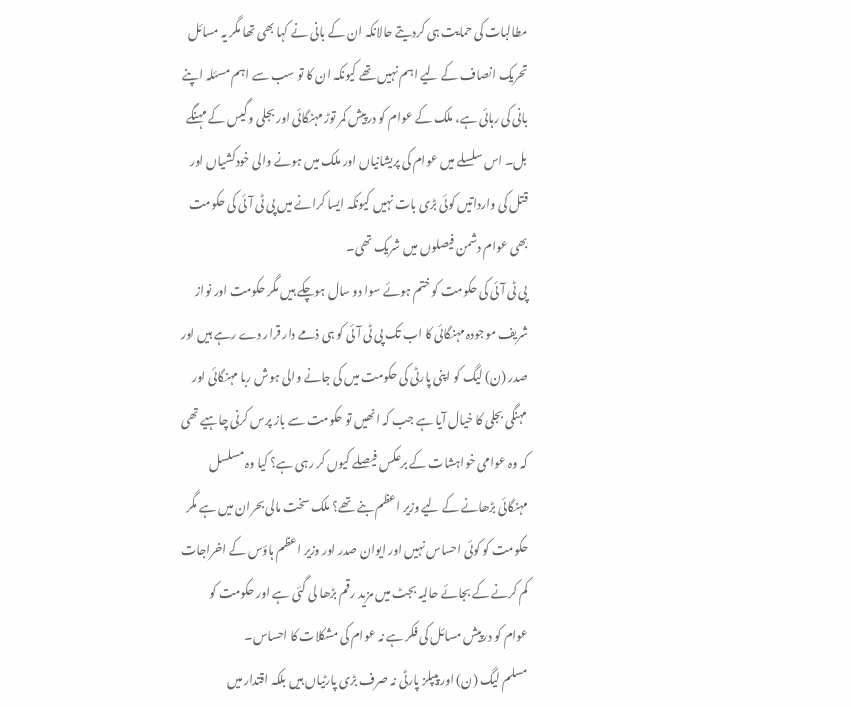مطالبات کی حمایت ہی کردیتے حالانکہ ان کے بانی نے کہا بھی تھا مگر یہ مسائل تحریک انصاف کے لیے اہم نہیں تھے کیونکہ ان کا تو سب سے اہم مسئلہ اپنے بانی کی رہائی ہے، ملک کے عوام کو درپیش کمر توڑ مہنگائی اور بجلی و گیس کے مہنگے بل۔ اس سلسلے میں عوام کی پریشانیاں اور ملک میں ہونے والی خودکشیاں اور قتل کی وارداتیں کوئی بڑی بات نہیں کیونکہ ایسا کرانے میں پی ٹی آئی کی حکومت بھی عوام دشمن فیصلوں میں شریک تھی۔
پی ٹی آئی کی حکومت کو ختم ہوئے سوا دو سال ہوچکے ہیں مگر حکومت اور نواز شریف موجودہ مہنگائی کا اب تک پی ٹی آئی کو ہی ذمے دار قرار دے رہے ہیں اور صدر (ن) لیگ کو اپنی پارٹی کی حکومت میں کی جانے والی ہوش ربا مہنگائی اور مہنگی بجلی کا خیال آیا ہے جب کہ انھیں تو حکومت سے باز پرس کرنی چاہیے تھی کہ وہ عوامی خواہشات کے برعکس فیصلے کیوں کر رہی ہے؟ کیا وہ مسلسل مہنگائی بڑھانے کے لیے وزیر اعظم بنے تھے؟ ملک سخت مالی بحران میں ہے مگر حکومت کو کوئی احساس نہیں اور ایوان صدر اور وزیر اعظم ہاؤس کے اخراجات کم کرنے کے بجائے حالیہ بجٹ میں مزید رقم بڑھا لی گئی ہے اور حکومت کو عوام کو درپیش مسائل کی فکر ہے نہ عوام کی مشکلات کا احساس۔
مسلم لیگ (ن) اور پیپلز پارٹی نہ صرف بڑی پارٹیاں ہیں بلکہ اقتدار میں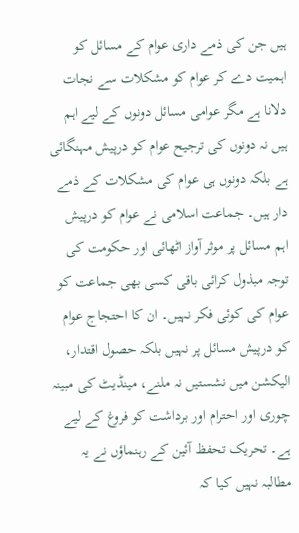ہیں جن کی ذمے داری عوام کے مسائل کو اہمیت دے کر عوام کو مشکلات سے نجات دلانا ہے مگر عوامی مسائل دونوں کے لیے اہم ہیں نہ دونوں کی ترجیح عوام کو درپیش مہنگائی ہے بلکہ دونوں ہی عوام کی مشکلات کے ذمے دار ہیں۔ جماعت اسلامی نے عوام کو درپیش اہم مسائل پر موثر آواز اٹھائی اور حکومت کی توجہ مبذول کرائی باقی کسی بھی جماعت کو عوام کی کوئی فکر نہیں۔ ان کا احتجاج عوام کو درپیش مسائل پر نہیں بلکہ حصول اقتدار، الیکشن میں نشستیں نہ ملنے، مینڈیٹ کی مبینہ چوری اور احترام اور برداشت کو فروغ کے لیے ہے۔ تحریک تحفظ آئین کے رہنماؤں نے یہ مطالبہ نہیں کیا کہ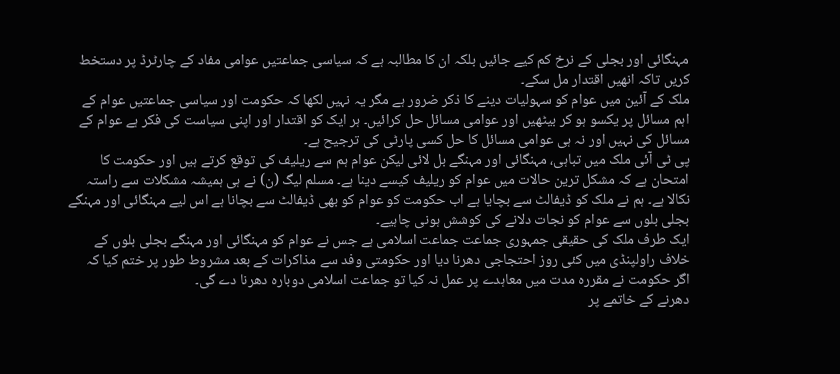مہنگائی اور بجلی کے نرخ کم کیے جائیں بلکہ ان کا مطالبہ ہے کہ سیاسی جماعتیں عوامی مفاد کے چارٹرڈ پر دستخط کریں تاکہ انھیں اقتدار مل سکے۔
ملک کے آئین میں عوام کو سہولیات دینے کا ذکر ضرور ہے مگر یہ نہیں لکھا کہ حکومت اور سیاسی جماعتیں عوام کے اہم مسائل پر یکسو ہو کر بیٹھیں اور عوامی مسائل حل کرائیں۔ ہر ایک کو اقتدار اور اپنی سیاست کی فکر ہے عوام کے مسائل کی نہیں اور نہ ہی عوامی مسائل کا حل کسی پارٹی کی ترجیح ہے۔
پی ٹی آئی ملک میں تباہی، مہنگائی اور مہنگے بل لائی لیکن عوام ہم سے ریلیف کی توقع کرتے ہیں اور حکومت کا امتحان ہے کہ مشکل ترین حالات میں عوام کو ریلیف کیسے دینا ہے۔ مسلم لیگ (ن) نے ہی ہمیشہ مشکلات سے راستہ نکالا ہے۔ ہم نے ملک کو ڈیفالٹ سے بچایا ہے اب حکومت کو عوام کو بھی ڈیفالٹ سے بچانا ہے اس لیے مہنگائی اور مہنگے بجلی بلوں سے عوام کو نجات دلانے کی کوشش ہونی چاہیے۔
ایک طرف ملک کی حقیقی جمہوری جماعت جماعت اسلامی ہے جس نے عوام کو مہنگائی اور مہنگے بجلی بلوں کے خلاف راولپنڈی میں کئی روز احتجاجی دھرنا دیا اور حکومتی وفد سے مذاکرات کے بعد مشروط طور پر ختم کیا کہ اگر حکومت نے مقررہ مدت میں معاہدے پر عمل نہ کیا تو جماعت اسلامی دوبارہ دھرنا دے گی۔
دھرنے کے خاتمے پر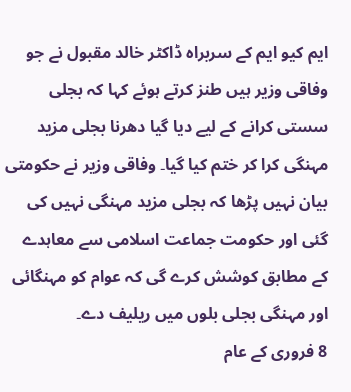ایم کیو ایم کے سربراہ ڈاکٹر خالد مقبول نے جو وفاقی وزیر ہیں طنز کرتے ہوئے کہا کہ بجلی سستی کرانے کے لیے دیا گیا دھرنا بجلی مزید مہنگی کرا کر ختم کیا گیا۔ وفاقی وزیر نے حکومتی بیان نہیں پڑھا کہ بجلی مزید مہنگی نہیں کی گئی اور حکومت جماعت اسلامی سے معاہدے کے مطابق کوشش کرے گی کہ عوام کو مہنگائی اور مہنگی بجلی بلوں میں ریلیف دے۔
8 فروری کے عام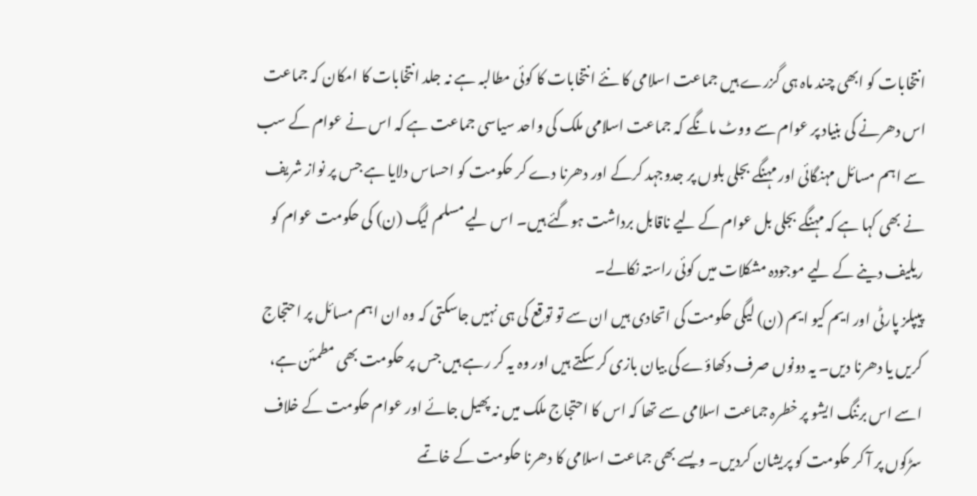انتخابات کو ابھی چند ماہ ہی گزرے ہیں جماعت اسلامی کا نئے انتخابات کا کوئی مطالبہ ہے نہ جلد انتخابات کا امکان کہ جماعت اس دھرنے کی بنیاد پر عوام سے ووٹ مانگے کہ جماعت اسلامی ملک کی واحد سیاسی جماعت ہے کہ اس نے عوام کے سب سے اہم مسائل مہنگائی اور مہنگے بجلی بلوں پر جدوجہد کرکے اور دھرنا دے کر حکومت کو احساس دلایا ہے جس پر نواز شریف نے بھی کہا ہے کہ مہنگے بجلی بل عوام کے لیے ناقابل برداشت ہوگئے ہیں۔ اس لیے مسلم لیگ (ن) کی حکومت عوام کو ریلیف دینے کے لیے موجودہ مشکلات میں کوئی راستہ نکالے۔
پیپلز پارٹی اور ایم کیو ایم (ن) لیگی حکومت کی اتحادی ہیں ان سے تو توقع کی ہی نہیں جاسکتی کہ وہ ان اہم مسائل پر احتجاج کریں یا دھرنا دیں۔ یہ دونوں صرف دکھاؤے کی بیان بازی کر سکتے ہیں اور وہ یہ کر رہے ہیں جس پر حکومت بھی مطمئن ہے، اسے اس برننگ ایشو پر خطرہ جماعت اسلامی سے تھا کہ اس کا احتجاج ملک میں نہ پھیل جائے اور عوام حکومت کے خلاف سڑکوں پر آ کر حکومت کو پریشان کردیں۔ ویسے بھی جماعت اسلامی کا دھرنا حکومت کے خاتمے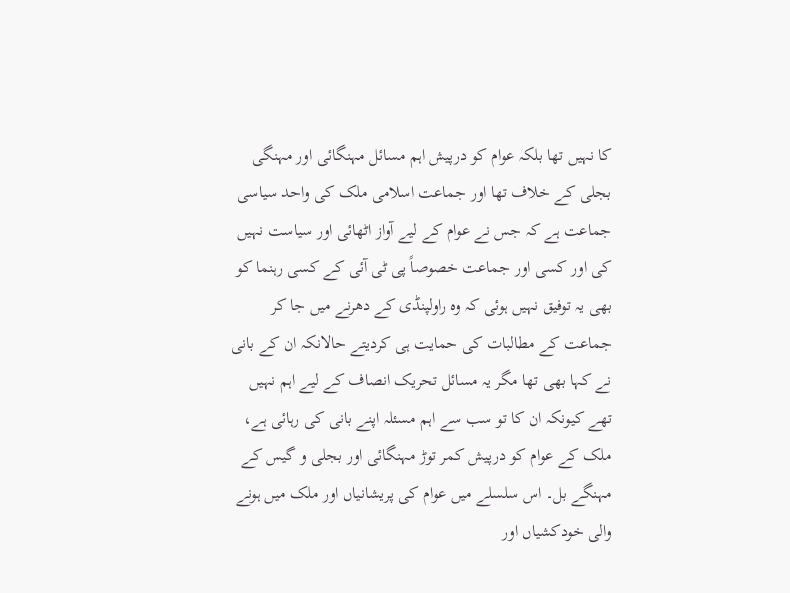کا نہیں تھا بلکہ عوام کو درپیش اہم مسائل مہنگائی اور مہنگی بجلی کے خلاف تھا اور جماعت اسلامی ملک کی واحد سیاسی جماعت ہے کہ جس نے عوام کے لیے آواز اٹھائی اور سیاست نہیں کی اور کسی اور جماعت خصوصاً پی ٹی آئی کے کسی رہنما کو بھی یہ توفیق نہیں ہوئی کہ وہ راولپنڈی کے دھرنے میں جا کر جماعت کے مطالبات کی حمایت ہی کردیتے حالانکہ ان کے بانی نے کہا بھی تھا مگر یہ مسائل تحریک انصاف کے لیے اہم نہیں تھے کیونکہ ان کا تو سب سے اہم مسئلہ اپنے بانی کی رہائی ہے، ملک کے عوام کو درپیش کمر توڑ مہنگائی اور بجلی و گیس کے مہنگے بل۔ اس سلسلے میں عوام کی پریشانیاں اور ملک میں ہونے والی خودکشیاں اور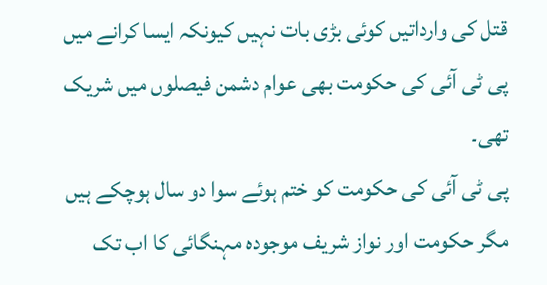قتل کی وارداتیں کوئی بڑی بات نہیں کیونکہ ایسا کرانے میں پی ٹی آئی کی حکومت بھی عوام دشمن فیصلوں میں شریک تھی۔
پی ٹی آئی کی حکومت کو ختم ہوئے سوا دو سال ہوچکے ہیں مگر حکومت اور نواز شریف موجودہ مہنگائی کا اب تک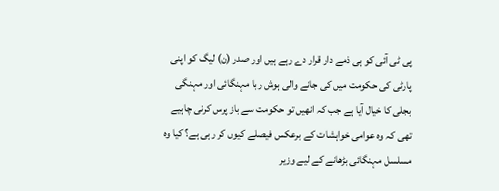پی ٹی آئی کو ہی ذمے دار قرار دے رہے ہیں اور صدر (ن) لیگ کو اپنی پارٹی کی حکومت میں کی جانے والی ہوش ربا مہنگائی اور مہنگی بجلی کا خیال آیا ہے جب کہ انھیں تو حکومت سے باز پرس کرنی چاہیے تھی کہ وہ عوامی خواہشات کے برعکس فیصلے کیوں کر رہی ہے؟ کیا وہ مسلسل مہنگائی بڑھانے کے لیے وزیر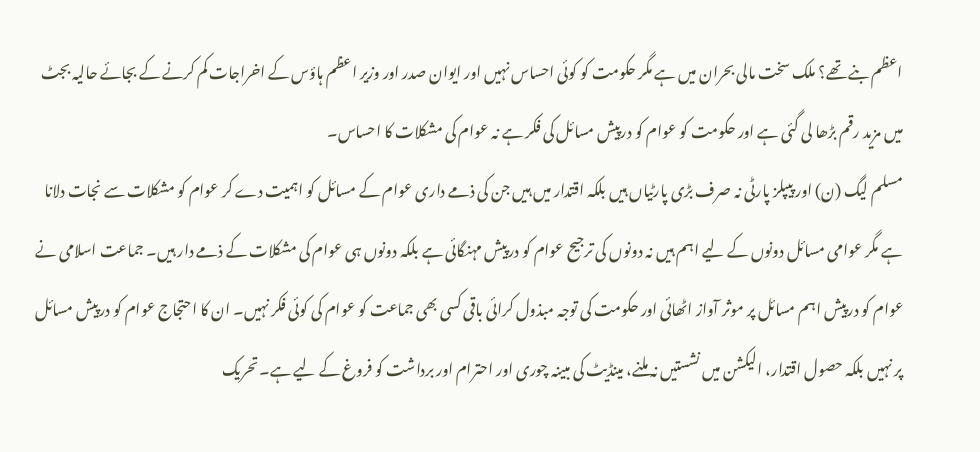اعظم بنے تھے؟ ملک سخت مالی بحران میں ہے مگر حکومت کو کوئی احساس نہیں اور ایوان صدر اور وزیر اعظم ہاؤس کے اخراجات کم کرنے کے بجائے حالیہ بجٹ میں مزید رقم بڑھا لی گئی ہے اور حکومت کو عوام کو درپیش مسائل کی فکر ہے نہ عوام کی مشکلات کا احساس۔
مسلم لیگ (ن) اور پیپلز پارٹی نہ صرف بڑی پارٹیاں ہیں بلکہ اقتدار میں ہیں جن کی ذمے داری عوام کے مسائل کو اہمیت دے کر عوام کو مشکلات سے نجات دلانا ہے مگر عوامی مسائل دونوں کے لیے اہم ہیں نہ دونوں کی ترجیح عوام کو درپیش مہنگائی ہے بلکہ دونوں ہی عوام کی مشکلات کے ذمے دار ہیں۔ جماعت اسلامی نے عوام کو درپیش اہم مسائل پر موثر آواز اٹھائی اور حکومت کی توجہ مبذول کرائی باقی کسی بھی جماعت کو عوام کی کوئی فکر نہیں۔ ان کا احتجاج عوام کو درپیش مسائل پر نہیں بلکہ حصول اقتدار، الیکشن میں نشستیں نہ ملنے، مینڈیٹ کی مبینہ چوری اور احترام اور برداشت کو فروغ کے لیے ہے۔ تحریک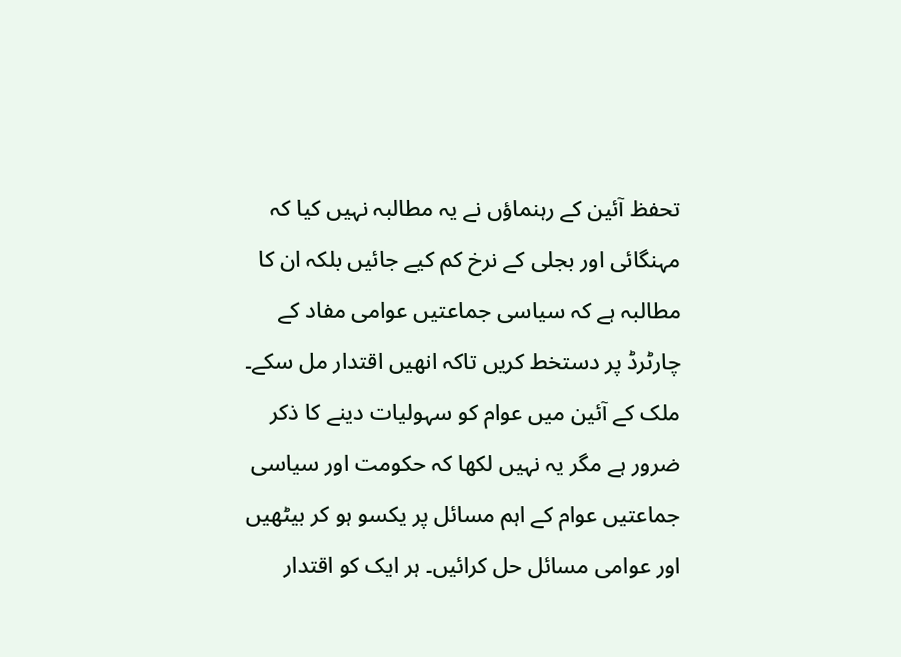تحفظ آئین کے رہنماؤں نے یہ مطالبہ نہیں کیا کہ مہنگائی اور بجلی کے نرخ کم کیے جائیں بلکہ ان کا مطالبہ ہے کہ سیاسی جماعتیں عوامی مفاد کے چارٹرڈ پر دستخط کریں تاکہ انھیں اقتدار مل سکے۔
ملک کے آئین میں عوام کو سہولیات دینے کا ذکر ضرور ہے مگر یہ نہیں لکھا کہ حکومت اور سیاسی جماعتیں عوام کے اہم مسائل پر یکسو ہو کر بیٹھیں اور عوامی مسائل حل کرائیں۔ ہر ایک کو اقتدار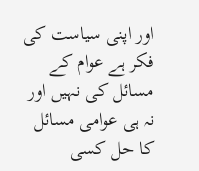اور اپنی سیاست کی فکر ہے عوام کے مسائل کی نہیں اور نہ ہی عوامی مسائل کا حل کسی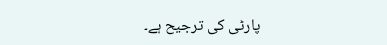پارٹی کی ترجیح ہے۔